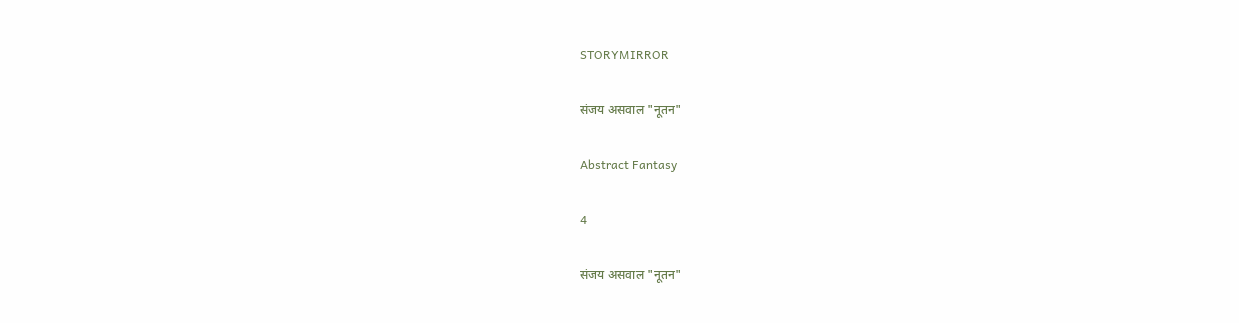STORYMIRROR

संजय असवाल "नूतन"

Abstract Fantasy

4

संजय असवाल "नूतन"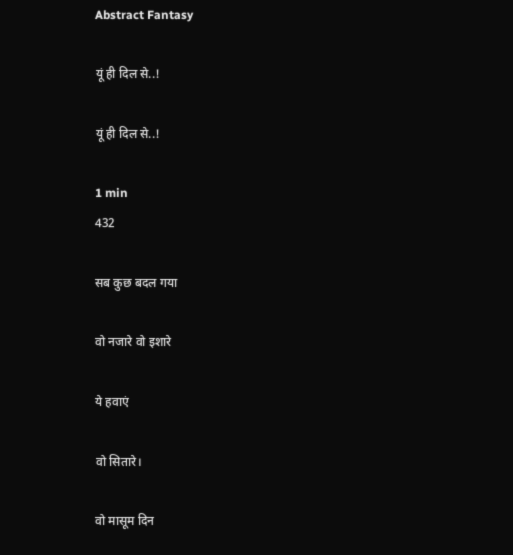Abstract Fantasy

यूं ही दिल से..!

यूं ही दिल से..!

1 min
432

सब कुछ बदल गया

वो नजारे वो इशारे

ये हवाएं

वो सितारे।

वो मासूम दिन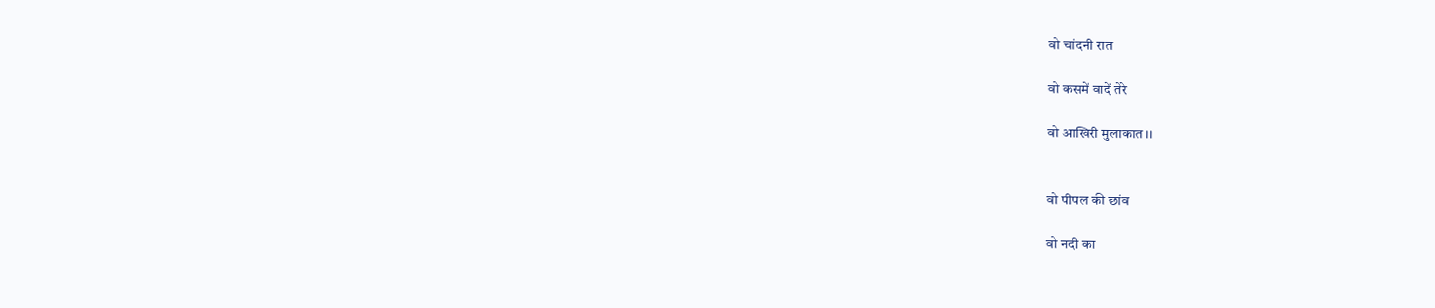वो चांदनी रात

वो कसमें वादें तेरे

वो आखिरी मुलाकात।।


वो पीपल की छांव

वो नदी का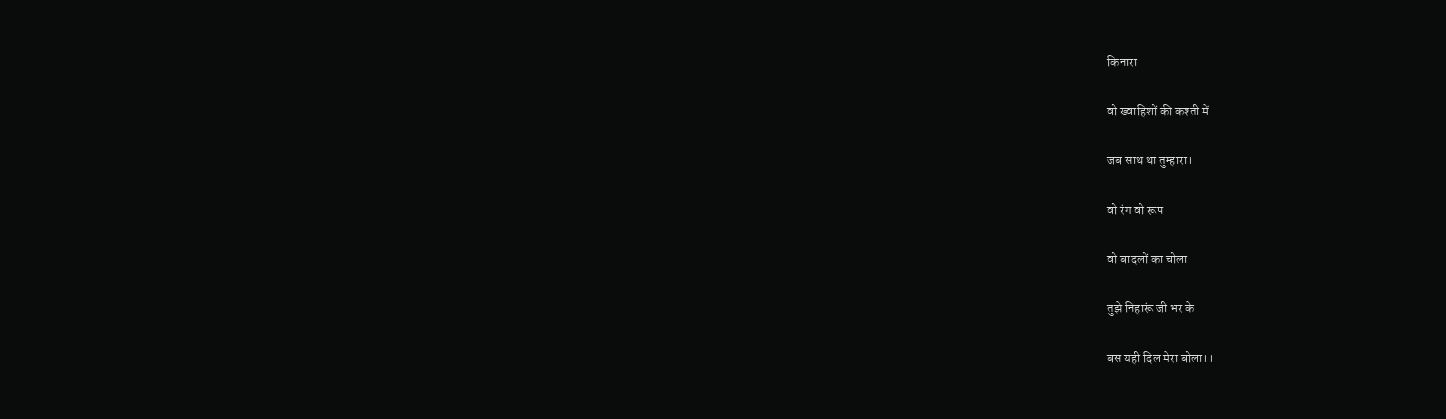किनारा

वो ख्वाहिशों की कश्ती में

जब साथ था तुम्हारा।

वो रंग वो रूप

वो बादलों का चोला

तुझे निहारूं जी भर के

बस यही दिल मेरा बोला।।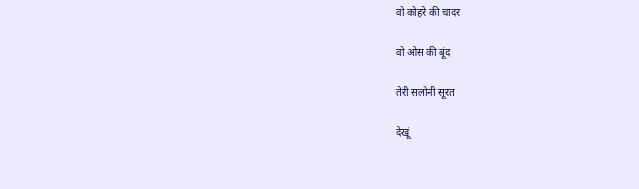वो कोहरे की चादर

वो ओस की बूंद

तेरी सलोनी सूरत

देखूं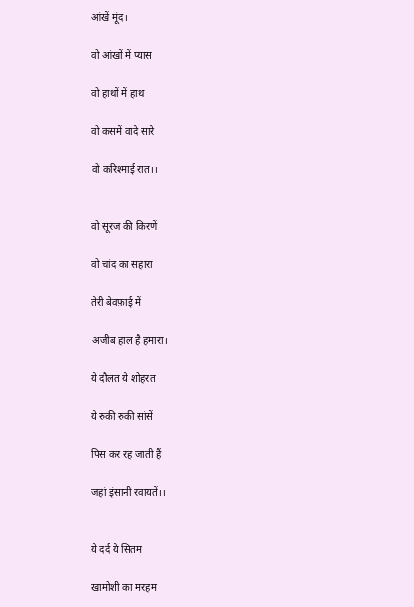आंखें मूंद।

वो आंखों में प्यास

वो हाथों में हाथ

वो कसमें वादे सारे

वो करिश्माई रात।।


वो सूरज की किरणें

वो चांद का सहारा

तेरी बेवफ़ाई में

अजीब हाल है हमारा।

ये दौलत ये शोहरत

ये रुकी रुकी सांसें

पिस कर रह जाती हैं

जहां इंसानी रवायतें।।


ये दर्द ये सितम

खामोशी का मरहम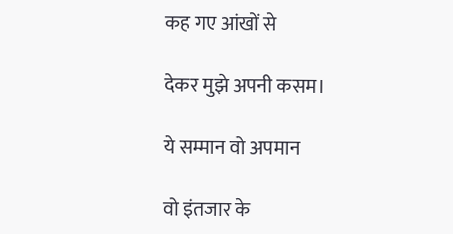कह गए आंखों से

देकर मुझे अपनी कसम।

ये सम्मान वो अपमान

वो इंतजार के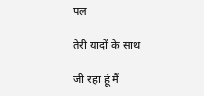पल

तेरी यादों के साथ

जी रहा हूं मैं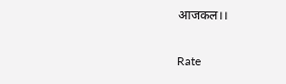आजकल।।


Rate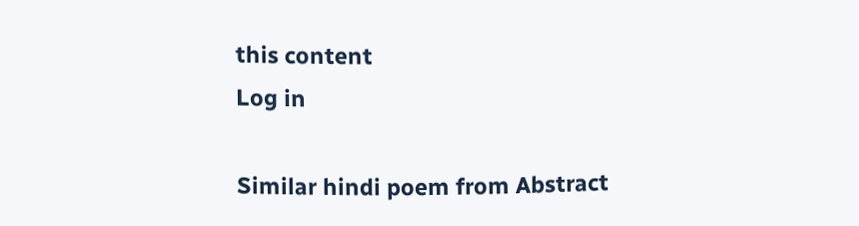this content
Log in

Similar hindi poem from Abstract